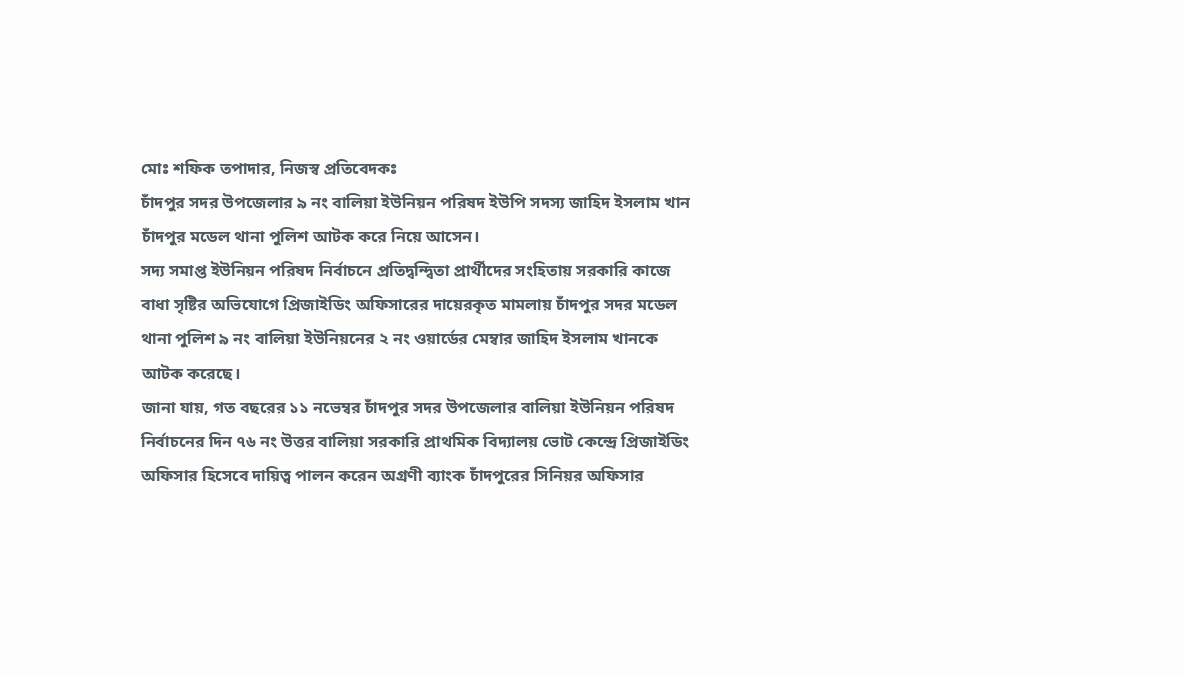মোঃ শফিক তপাদার, নিজস্ব প্রতিবেদকঃ
চাঁদপুর সদর উপজেলার ৯ নং বালিয়া ইউনিয়ন পরিষদ ইউপি সদস্য জাহিদ ইসলাম খান চাঁদপুর মডেল থানা পুলিশ আটক করে নিয়ে আসেন।
সদ্য সমাপ্ত ইউনিয়ন পরিষদ নির্বাচনে প্রতিদ্বন্দ্বিতা প্রার্থীদের সংহিতায় সরকারি কাজে বাধা সৃষ্টির অভিযোগে প্রিজাইডিং অফিসারের দায়েরকৃত মামলায় চাঁদপুর সদর মডেল থানা পুলিশ ৯ নং বালিয়া ইউনিয়নের ২ নং ওয়ার্ডের মেম্বার জাহিদ ইসলাম খানকে আটক করেছে।
জানা যায়, গত বছরের ১১ নভেম্বর চাঁদপুর সদর উপজেলার বালিয়া ইউনিয়ন পরিষদ নির্বাচনের দিন ৭৬ নং উত্তর বালিয়া সরকারি প্রাথমিক বিদ্যালয় ভোট কেন্দ্রে প্রিজাইডিং অফিসার হিসেবে দায়িত্ব পালন করেন অগ্রণী ব্যাংক চাঁদপুরের সিনিয়র অফিসার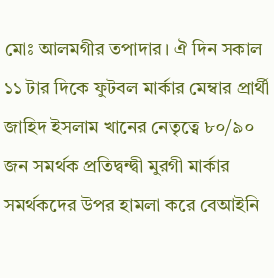মোঃ আলমগীর তপাদার। ঐ দিন সকাল ১১ টার দিকে ফুটবল মার্কার মেম্বার প্রার্থী জাহিদ ইসলাম খানের নেতৃত্বে ৮০/৯০ জন সমর্থক প্রতিদ্বন্দ্বী মুরগী মার্কার সমর্থকদের উপর হামলা করে বেআইনি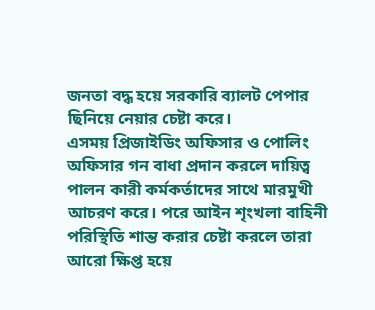জনতা বদ্ধ হয়ে সরকারি ব্যালট পেপার ছিনিয়ে নেয়ার চেষ্টা করে।
এসময় প্রিজাইডিং অফিসার ও পোলিং অফিসার গন বাধা প্রদান করলে দায়িত্ব পালন কারী কর্মকর্তাদের সাথে মারমুখী আচরণ করে। পরে আইন শৃংখলা বাহিনী পরিস্থিতি শান্ত করার চেষ্টা করলে তারা আরো ক্ষিপ্ত হয়ে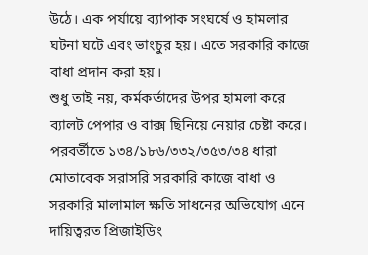উঠে। এক পর্যায়ে ব্যাপাক সংঘর্ষে ও হামলার ঘটনা ঘটে এবং ভাংচুর হয়। এতে সরকারি কাজে বাধা প্রদান করা হয়।
শুধু তাই নয়, কর্মকর্তাদের উপর হামলা করে ব্যালট পেপার ও বাক্স ছিনিয়ে নেয়ার চেষ্টা করে। পরবর্তীতে ১৩৪/১৮৬/৩৩২/৩৫৩/৩৪ ধারা মোতাবেক সরাসরি সরকারি কাজে বাধা ও সরকারি মালামাল ক্ষতি সাধনের অভিযোগ এনে দায়িত্বরত প্রিজাইডিং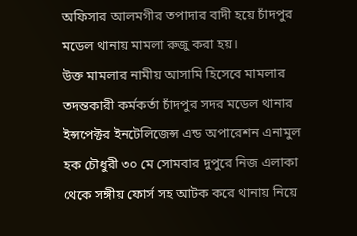অফিসার আলমগীর তপাদার বাদী হয়ে চাঁদপুর মডেল থানায় মামলা রুজু করা হয়।
উক্ত মামলার নামীয় আসামি হিসেবে মামলার তদন্তকারী কর্মকর্তা চাঁদপুর সদর মডেল থানার ইন্সপেক্টর ইনটেলিজেন্স এন্ড অপারেশন এনামুল হক চৌধুরী ৩০ মে সোমবার দুপুরে নিজ এলাকা থেকে সঙ্গীয় ফোর্স সহ আটক করে থানায় নিয়ে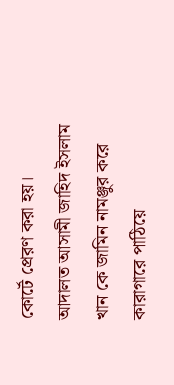কোর্টে প্রেরণ করা হয়।
আদালত আসামী জাহিদ ইসলাম খান কে জামিন নামঞ্জুর করে কারাগারে পাঠিয়ে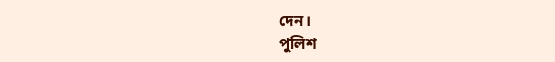দেন।
পুলিশ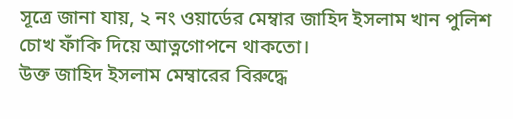সূত্রে জানা যায়, ২ নং ওয়ার্ডের মেম্বার জাহিদ ইসলাম খান পুলিশ চোখ ফাঁকি দিয়ে আত্নগোপনে থাকতো।
উক্ত জাহিদ ইসলাম মেম্বারের বিরুদ্ধে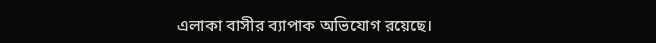এলাকা বাসীর ব্যাপাক অভিযোগ রয়েছে।